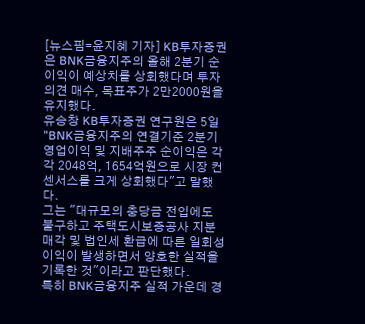[뉴스핌=윤지혜 기자] KB투자증권은 BNK금융지주의 올해 2분기 순이익이 예상치를 상회했다며 투자의견 매수, 목표주가 2만2000원을 유지했다.
유승창 KB투자증권 연구원은 5일 "BNK금융지주의 연결기준 2분기 영업이익 및 지배주주 순이익은 각각 2048억, 1654억원으로 시장 컨센서스를 크게 상회했다"고 말했다.
그는 "대규모의 충당금 전입에도 불구하고 주택도시보증공사 지분 매각 및 법인세 환급에 따른 일회성 이익이 발생하면서 양호한 실적을 기록한 것"이라고 판단했다.
특히 BNK금융지주 실적 가운데 경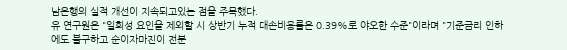남은행의 실적 개선이 지속되고있는 점을 주목했다.
유 연구원은 "일회성 요인을 제외할 시 상반기 누적 대손비용률은 0.39%로 야오한 수준"이라며 "기준금리 인하에도 불구하고 순이자마진이 전분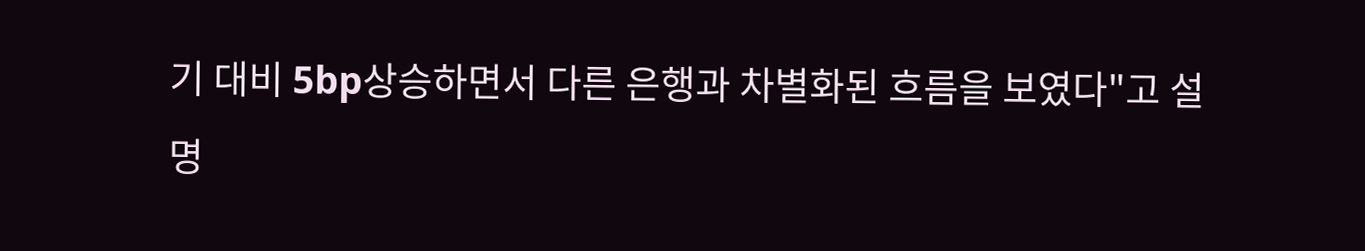기 대비 5bp상승하면서 다른 은행과 차별화된 흐름을 보였다"고 설명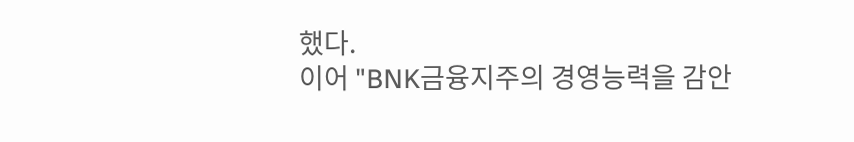했다.
이어 "BNK금융지주의 경영능력을 감안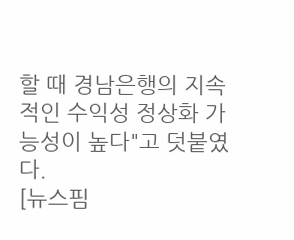할 때 경남은행의 지속적인 수익성 정상화 가능성이 높다"고 덧붙였다.
[뉴스핌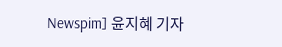Newspim] 윤지혜 기자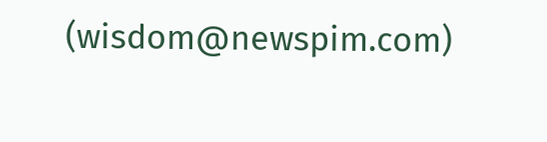(wisdom@newspim.com)